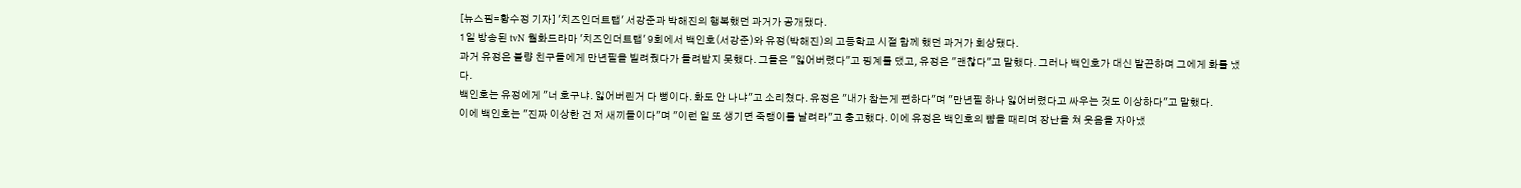[뉴스핌=황수정 기자] '치즈인더트랩' 서강준과 박해진의 행복했던 과거가 공개됐다.
1일 방송된 tvN 월화드라마 '치즈인더트랩' 9회에서 백인호(서강준)와 유정(박해진)의 고등학교 시절 함께 했던 과거가 회상됐다.
과거 유정은 불량 친구들에게 만년필을 빌려줬다가 돌려받지 못했다. 그들은 "잃어버렸다"고 핑계를 댔고, 유정은 "괜찮다"고 말했다. 그러나 백인호가 대신 발끈하며 그에게 화를 냈다.
백인호는 유정에게 "너 호구냐. 잃어버린거 다 뻥이다. 화도 안 나냐"고 소리쳤다. 유정은 "내가 참는게 편하다"며 "만년필 하나 잃어버렸다고 싸우는 것도 이상하다"고 말했다.
이에 백인호는 "진짜 이상한 건 저 새끼들이다"며 "이런 일 또 생기면 죽탱이를 날려라"고 충고했다. 이에 유정은 백인호의 뺨을 때리며 장난을 쳐 웃음을 자아냈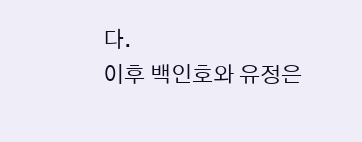다.
이후 백인호와 유정은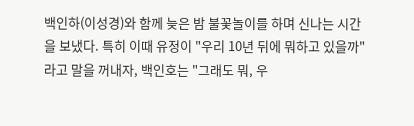백인하(이성경)와 함께 늦은 밤 불꽃놀이를 하며 신나는 시간을 보냈다. 특히 이때 유정이 "우리 10년 뒤에 뭐하고 있을까"라고 말을 꺼내자, 백인호는 "그래도 뭐, 우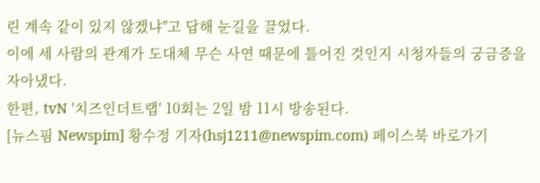린 계속 같이 있지 않겠냐"고 답해 눈길을 끌었다.
이에 세 사람의 관계가 도대체 무슨 사연 때문에 틀어진 것인지 시청자들의 궁금증을 자아냈다.
한편, tvN '치즈인더트랩' 10회는 2일 밤 11시 방송된다.
[뉴스핌 Newspim] 황수정 기자(hsj1211@newspim.com) 페이스북 바로가기